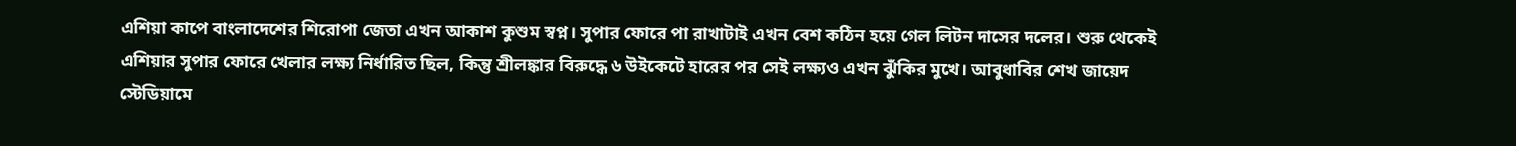এশিয়া কাপে বাংলাদেশের শিরোপা জেতা এখন আকাশ কুশুম স্বপ্ন। সুপার ফোরে পা রাখাটাই এখন বেশ কঠিন হয়ে গেল লিটন দাসের দলের। শুরু থেকেই এশিয়ার সুপার ফোরে খেলার লক্ষ্য নির্ধারিত ছিল, কিন্তু শ্রীলঙ্কার বিরুদ্ধে ৬ উইকেটে হারের পর সেই লক্ষ্যও এখন ঝুঁকির মুখে। আবুধাবির শেখ জায়েদ স্টেডিয়ামে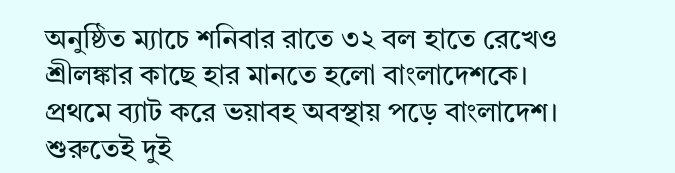অনুষ্ঠিত ম্যাচে শনিবার রাতে ৩২ বল হাতে রেখেও শ্রীলঙ্কার কাছে হার মানতে হলো বাংলাদেশকে।
প্রথমে ব্যাট করে ভয়াবহ অবস্থায় পড়ে বাংলাদেশ। শুরুতেই দুই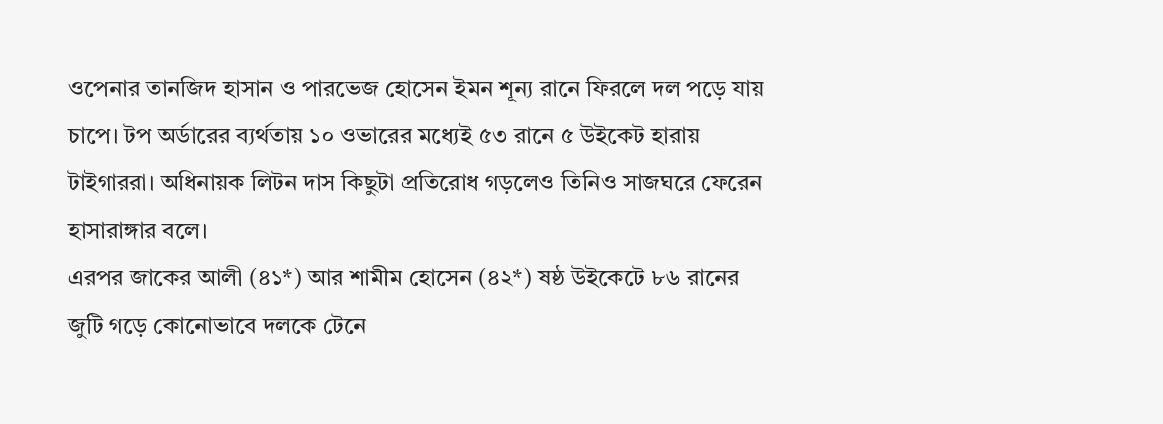ওপেনার তানজিদ হাসান ও পারভেজ হোসেন ইমন শূন্য রানে ফিরলে দল পড়ে যায় চাপে। টপ অর্ডারের ব্যর্থতায় ১০ ওভারের মধ্যেই ৫৩ রানে ৫ উইকেট হারায় টাইগাররা। অধিনায়ক লিটন দাস কিছুটা প্রতিরোধ গড়লেও তিনিও সাজঘরে ফেরেন হাসারাঙ্গার বলে।
এরপর জাকের আলী (৪১*) আর শামীম হোসেন (৪২*) ষষ্ঠ উইকেটে ৮৬ রানের জুটি গড়ে কোনোভাবে দলকে টেনে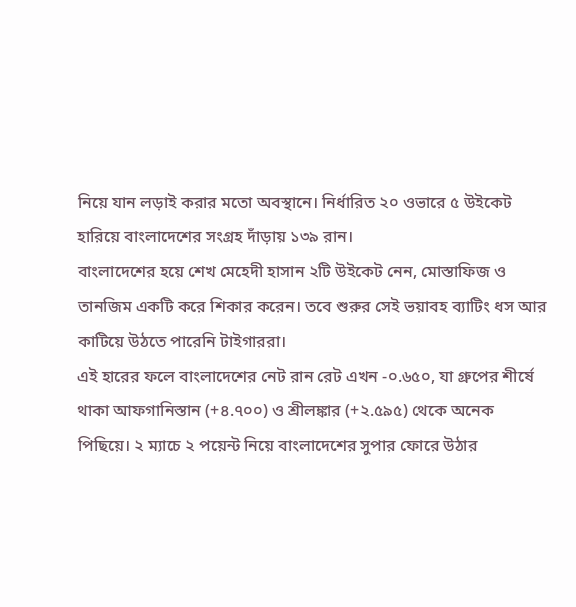নিয়ে যান লড়াই করার মতো অবস্থানে। নির্ধারিত ২০ ওভারে ৫ উইকেট হারিয়ে বাংলাদেশের সংগ্রহ দাঁড়ায় ১৩৯ রান।
বাংলাদেশের হয়ে শেখ মেহেদী হাসান ২টি উইকেট নেন, মোস্তাফিজ ও তানজিম একটি করে শিকার করেন। তবে শুরুর সেই ভয়াবহ ব্যাটিং ধস আর কাটিয়ে উঠতে পারেনি টাইগাররা।
এই হারের ফলে বাংলাদেশের নেট রান রেট এখন -০.৬৫০, যা গ্রুপের শীর্ষে থাকা আফগানিস্তান (+৪.৭০০) ও শ্রীলঙ্কার (+২.৫৯৫) থেকে অনেক পিছিয়ে। ২ ম্যাচে ২ পয়েন্ট নিয়ে বাংলাদেশের সুপার ফোরে উঠার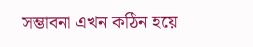সম্ভাবনা এখন কঠিন হয়ে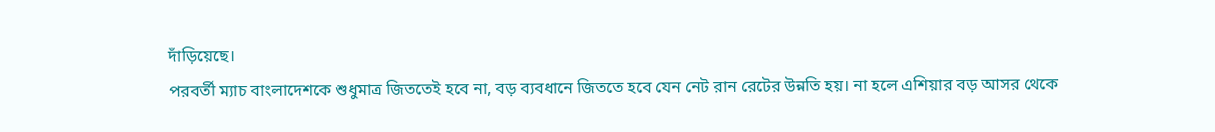দাঁড়িয়েছে।
পরবর্তী ম্যাচ বাংলাদেশকে শুধুমাত্র জিততেই হবে না, বড় ব্যবধানে জিততে হবে যেন নেট রান রেটের উন্নতি হয়। না হলে এশিয়ার বড় আসর থেকে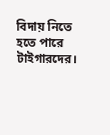বিদায় নিতে হতে পারে টাইগারদের।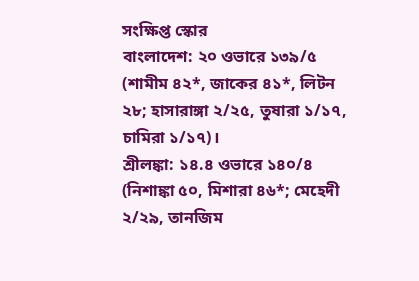সংক্ষিপ্ত স্কোর
বাংলাদেশ: ২০ ওভারে ১৩৯/৫ (শামীম ৪২*, জাকের ৪১*, লিটন ২৮; হাসারাঙ্গা ২/২৫, তুষারা ১/১৭, চামিরা ১/১৭)।
শ্রীলঙ্কা: ১৪.৪ ওভারে ১৪০/৪ (নিশাঙ্কা ৫০, মিশারা ৪৬*; মেহেদী ২/২৯, তানজিম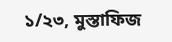১/২৩, মুস্তাফিজ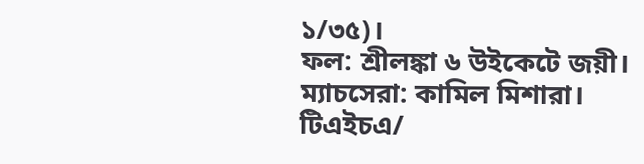১/৩৫)।
ফল: শ্রীলঙ্কা ৬ উইকেটে জয়ী।
ম্যাচসেরা: কামিল মিশারা।
টিএইচএ/